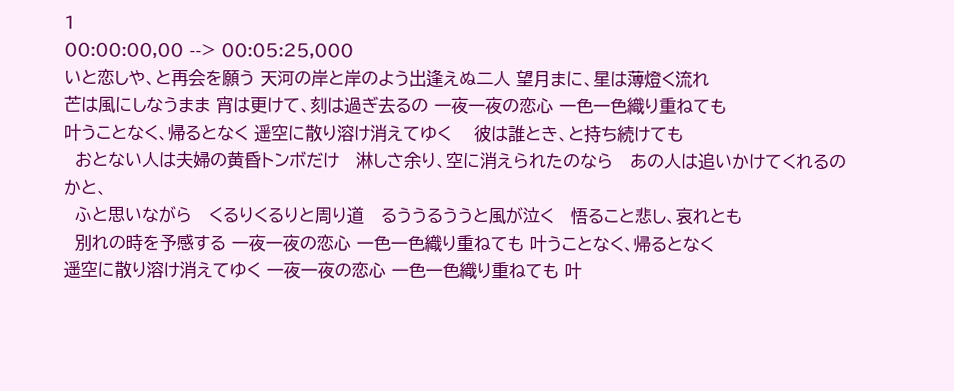1
00:00:00,00 --> 00:05:25,000
いと恋しや、と再会を願う 天河の岸と岸のよう出逢えぬ二人 望月まに、星は薄燈く流れ
芒は風にしなうまま 宵は更けて、刻は過ぎ去るの 一夜一夜の恋心 一色一色織り重ねても
叶うことなく、帰るとなく 遥空に散り溶け消えてゆく  　彼は誰とき、と持ち続けても
　おとない人は夫婦の黄昏トンボだけ 　淋しさ余り、空に消えられたのなら 　あの人は追いかけてくれるのかと、
　ふと思いながら 　くるりくるりと周り道 　るううるううと風が泣く 　悟ること悲し、哀れとも
　別れの時を予感する 一夜一夜の恋心 一色一色織り重ねても 叶うことなく、帰るとなく
遥空に散り溶け消えてゆく 一夜一夜の恋心 一色一色織り重ねても 叶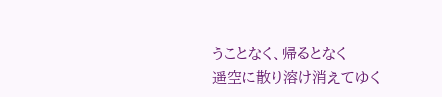うことなく、帰るとなく
遥空に散り溶け消えてゆく